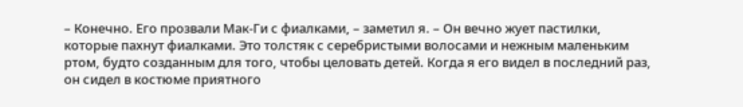– Конечно. Его прозвали Мак-Ги с фиалками, – заметил я. – Он вечно жует пастилки, которые пахнут фиалками. Это толстяк с серебристыми волосами и нежным маленьким ртом, будто созданным для того, чтобы целовать детей. Когда я его видел в последний раз, он сидел в костюме приятного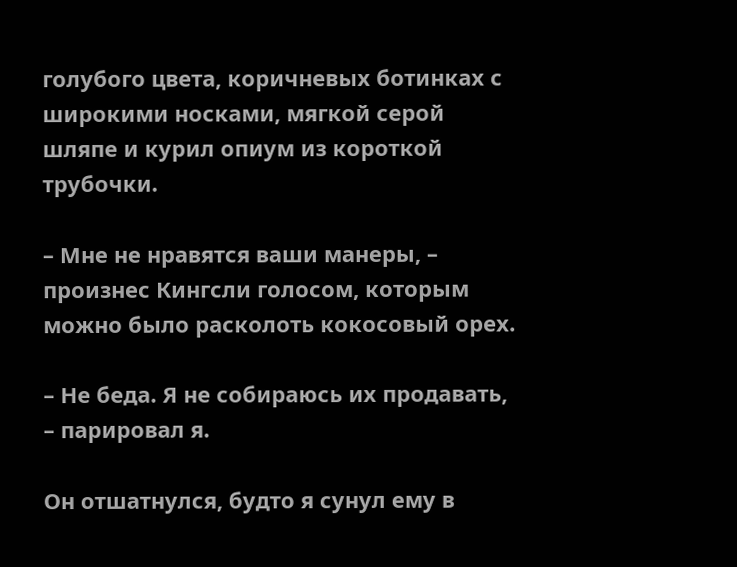голубого цвета, коричневых ботинках с широкими носками, мягкой серой шляпе и курил опиум из короткой трубочки.

– Мне не нравятся ваши манеры, – произнес Кингсли голосом, которым можно было расколоть кокосовый орех.

– Не беда. Я не собираюсь их продавать, – парировал я.

Он отшатнулся, будто я сунул ему в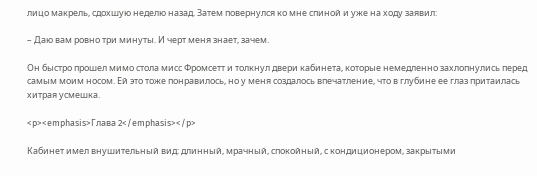лицо макрель, сдохшую неделю назад. Затем повернулся ко мне спиной и уже на ходу заявил:

– Даю вам ровно три минуты. И черт меня знает, зачем.

Он быстро прошел мимо стола мисс Фромсетт и толкнул двери кабинета, которые немедленно захлопнулись перед самым моим носом. Ей это тоже понравилось, но у меня создалось впечатление, что в глубине ее глаз притаилась хитрая усмешка.

<p><emphasis>Глава 2</emphasis></p>

Кабинет имел внушительный вид: длинный, мрачный, спокойный, с кондиционером, закрытыми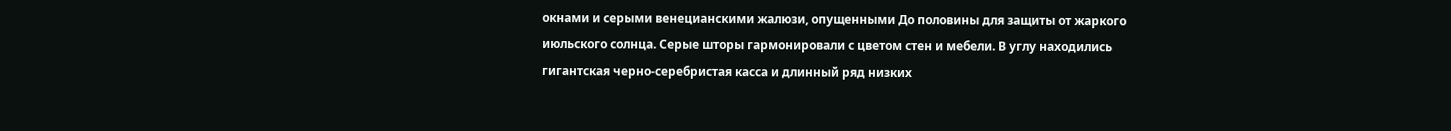окнами и серыми венецианскими жалюзи, опущенными До половины для защиты от жаркого июльского солнца. Серые шторы гармонировали с цветом стен и мебели. В углу находились гигантская черно-серебристая касса и длинный ряд низких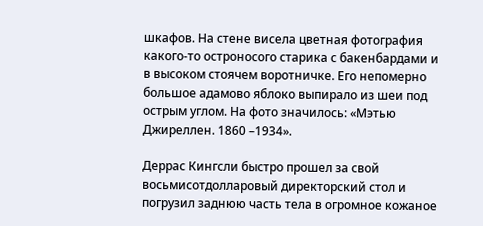шкафов. На стене висела цветная фотография какого-то остроносого старика с бакенбардами и в высоком стоячем воротничке. Его непомерно большое адамово яблоко выпирало из шеи под острым углом. На фото значилось: «Мэтью Джиреллен. 1860 –1934».

Деррас Кингсли быстро прошел за свой восьмисотдолларовый директорский стол и погрузил заднюю часть тела в огромное кожаное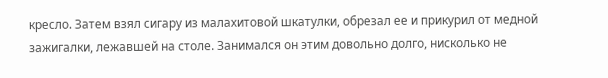кресло. Затем взял сигару из малахитовой шкатулки, обрезал ее и прикурил от медной зажигалки, лежавшей на столе. Занимался он этим довольно долго, нисколько не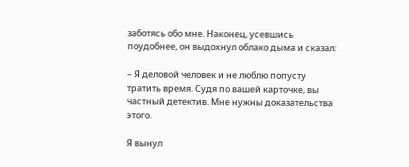заботясь обо мне. Наконец, усевшись поудобнее, он выдохнул облако дыма и сказал:

– Я деловой человек и не люблю попусту тратить время. Судя по вашей карточке, вы частный детектив. Мне нужны доказательства этого.

Я вынул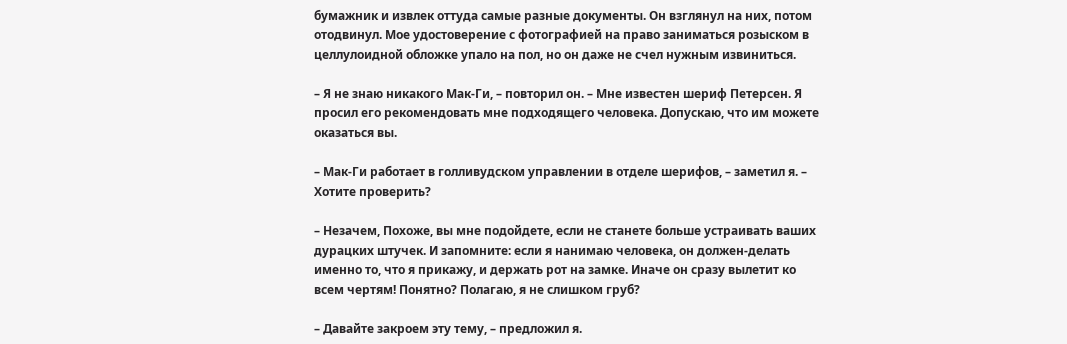бумажник и извлек оттуда самые разные документы. Он взглянул на них, потом отодвинул. Мое удостоверение с фотографией на право заниматься розыском в целлулоидной обложке упало на пол, но он даже не счел нужным извиниться.

– Я не знаю никакого Мак-Ги, – повторил он. – Мне известен шериф Петерсен. Я просил его рекомендовать мне подходящего человека. Допускаю, что им можете оказаться вы.

– Мак-Ги работает в голливудском управлении в отделе шерифов, – заметил я. – Хотите проверить?

– Незачем, Похоже, вы мне подойдете, если не станете больше устраивать ваших дурацких штучек. И запомните: если я нанимаю человека, он должен-делать именно то, что я прикажу, и держать рот на замке. Иначе он сразу вылетит ко всем чертям! Понятно? Полагаю, я не слишком груб?

– Давайте закроем эту тему, – предложил я.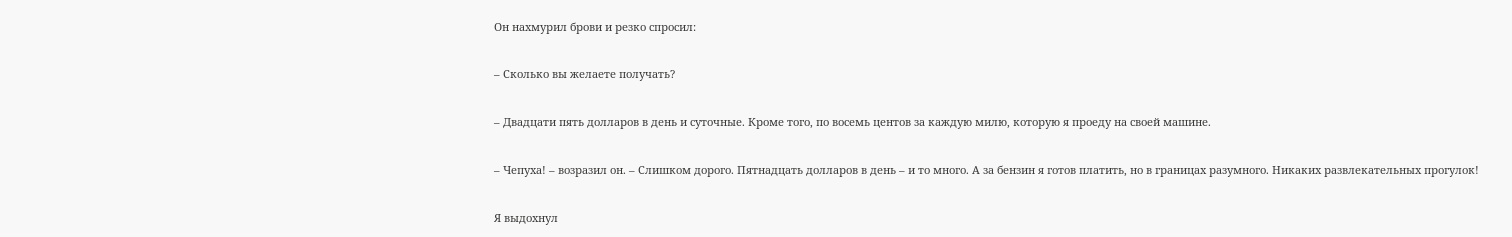Он нахмурил брови и резко спросил:

– Сколько вы желаете получать?

– Двадцати пять долларов в день и суточные. Кроме того, по восемь центов за каждую милю, которую я проеду на своей машине.

– Чепуха! – возразил он. – Слишком дорого. Пятнадцать долларов в день – и то много. А за бензин я готов платить, но в границах разумного. Никаких развлекательных прогулок!

Я выдохнул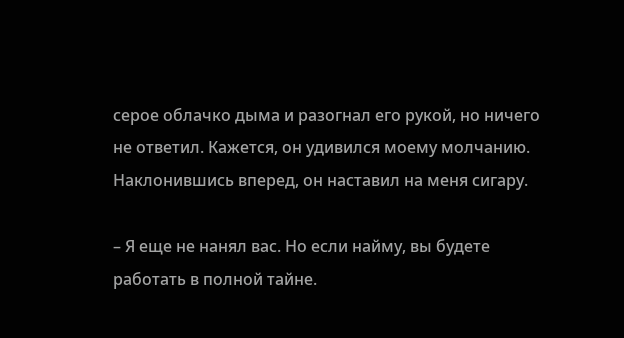серое облачко дыма и разогнал его рукой, но ничего не ответил. Кажется, он удивился моему молчанию. Наклонившись вперед, он наставил на меня сигару.

– Я еще не нанял вас. Но если найму, вы будете работать в полной тайне.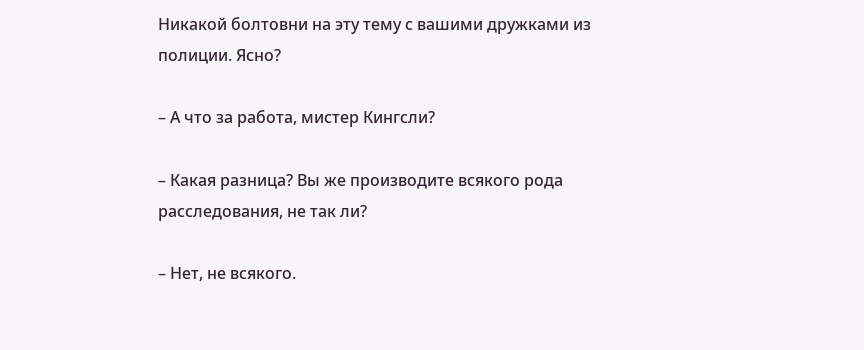Никакой болтовни на эту тему с вашими дружками из полиции. Ясно?

– А что за работа, мистер Кингсли?

– Какая разница? Вы же производите всякого рода расследования, не так ли?

– Нет, не всякого.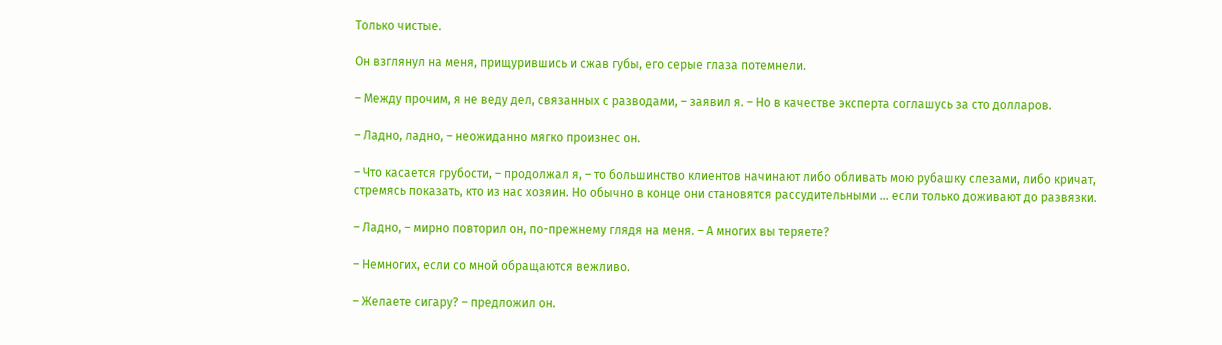Только чистые.

Он взглянул на меня, прищурившись и сжав губы, его серые глаза потемнели.

– Между прочим, я не веду дел, связанных с разводами, – заявил я. – Но в качестве эксперта соглашусь за сто долларов.

– Ладно, ладно, – неожиданно мягко произнес он.

– Что касается грубости, – продолжал я, – то большинство клиентов начинают либо обливать мою рубашку слезами, либо кричат, стремясь показать, кто из нас хозяин. Но обычно в конце они становятся рассудительными … если только доживают до развязки.

– Ладно, – мирно повторил он, по-прежнему глядя на меня. – А многих вы теряете?

– Немногих, если со мной обращаются вежливо.

– Желаете сигару? – предложил он.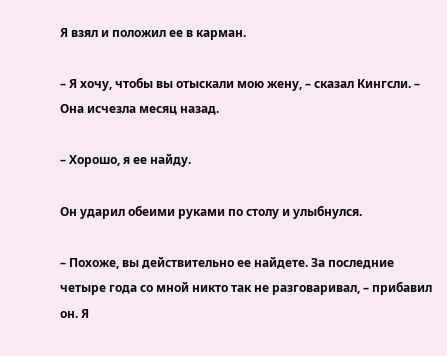Я взял и положил ее в карман.

– Я хочу, чтобы вы отыскали мою жену, – сказал Кингсли. – Она исчезла месяц назад.

– Хорошо, я ее найду.

Он ударил обеими руками по столу и улыбнулся.

– Похоже, вы действительно ее найдете. За последние четыре года со мной никто так не разговаривал, – прибавил он. Я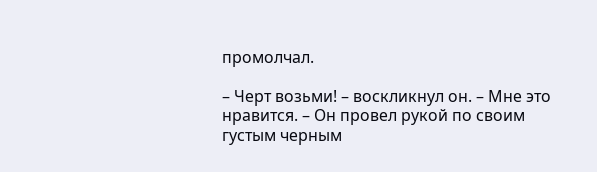промолчал.

– Черт возьми! – воскликнул он. – Мне это нравится. – Он провел рукой по своим густым черным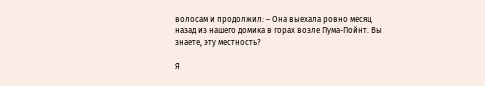волосам и продолжил: – Она выехала ровно месяц назад из нашего домика в горах возле Пума-Пойнт. Вы знаете, эту местность?

Я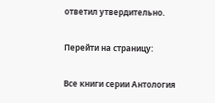ответил утвердительно.

Перейти на страницу:

Все книги серии Антология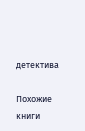детектива

Похожие книги